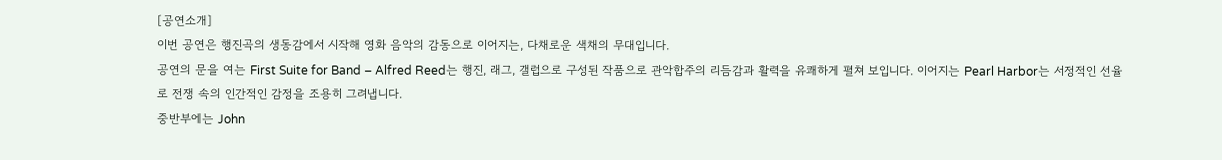[공연소개]
이번 공연은 행진곡의 생동감에서 시작해 영화 음악의 감동으로 이어지는, 다채로운 색채의 무대입니다.
공연의 문을 여는 First Suite for Band – Alfred Reed는 행진, 래그, 갤럽으로 구성된 작품으로 관악합주의 리듬감과 활력을 유쾌하게 펼쳐 보입니다. 이어지는 Pearl Harbor는 서정적인 선율로 전쟁 속의 인간적인 감정을 조용히 그려냅니다.
중반부에는 John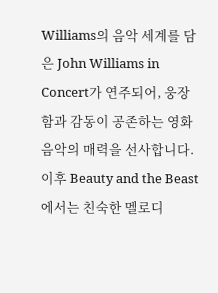Williams의 음악 세계를 담은 John Williams in Concert가 연주되어, 웅장함과 감동이 공존하는 영화 음악의 매력을 선사합니다. 이후 Beauty and the Beast에서는 친숙한 멜로디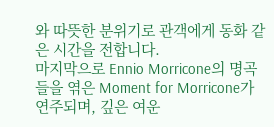와 따뜻한 분위기로 관객에게 동화 같은 시간을 전합니다.
마지막으로 Ennio Morricone의 명곡들을 엮은 Moment for Morricone가 연주되며, 깊은 여운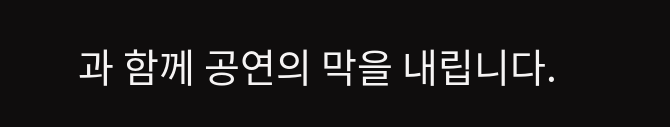과 함께 공연의 막을 내립니다.